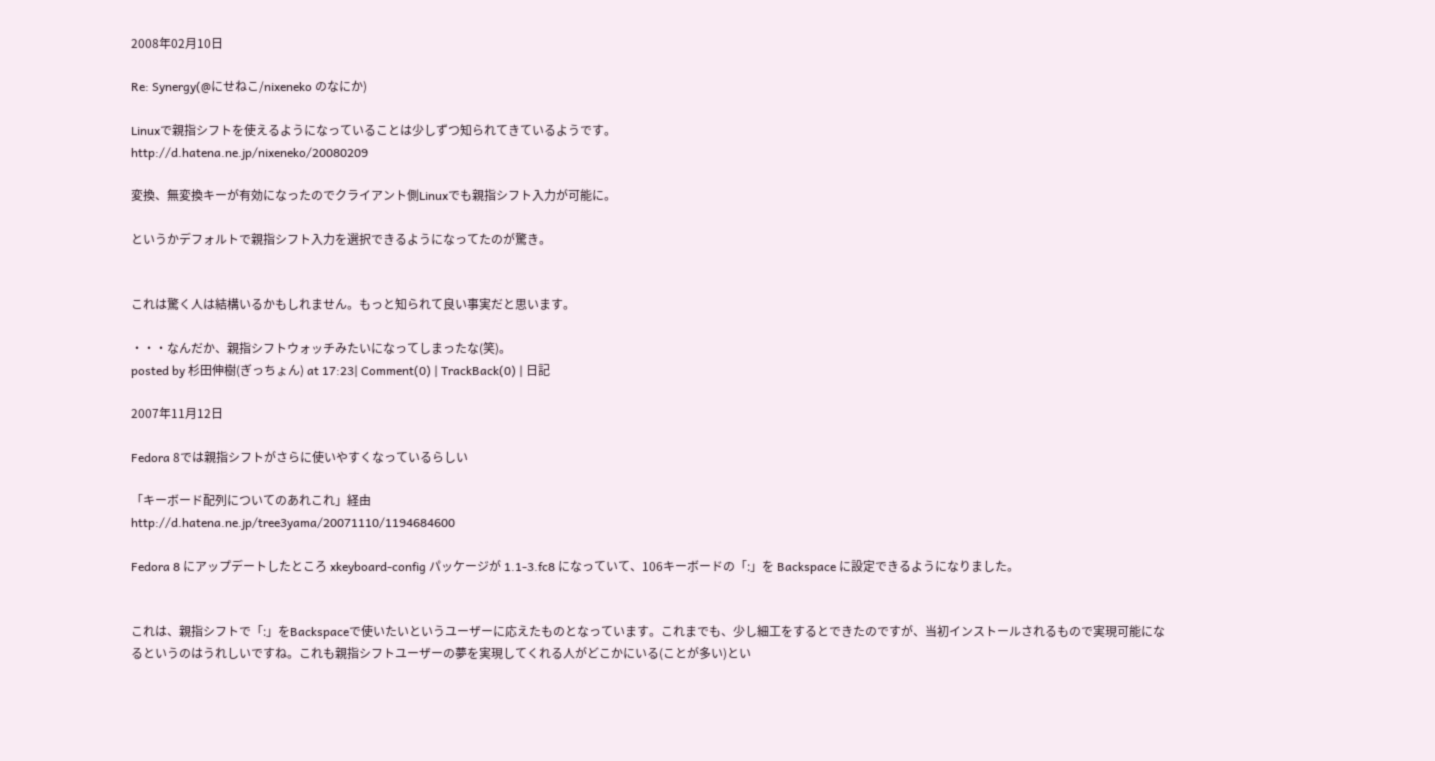2008年02月10日

Re: Synergy(@にせねこ/nixeneko のなにか)

Linuxで親指シフトを使えるようになっていることは少しずつ知られてきているようです。
http://d.hatena.ne.jp/nixeneko/20080209

変換、無変換キーが有効になったのでクライアント側Linuxでも親指シフト入力が可能に。

というかデフォルトで親指シフト入力を選択できるようになってたのが驚き。


これは驚く人は結構いるかもしれません。もっと知られて良い事実だと思います。

・・・なんだか、親指シフトウォッチみたいになってしまったな(笑)。
posted by 杉田伸樹(ぎっちょん) at 17:23| Comment(0) | TrackBack(0) | 日記

2007年11月12日

Fedora 8では親指シフトがさらに使いやすくなっているらしい

「キーボード配列についてのあれこれ」経由
http://d.hatena.ne.jp/tree3yama/20071110/1194684600

Fedora 8 にアップデートしたところ xkeyboard-config パッケージが 1.1-3.fc8 になっていて、106キーボードの「:」を Backspace に設定できるようになりました。


これは、親指シフトで「:」をBackspaceで使いたいというユーザーに応えたものとなっています。これまでも、少し細工をするとできたのですが、当初インストールされるもので実現可能になるというのはうれしいですね。これも親指シフトユーザーの夢を実現してくれる人がどこかにいる(ことが多い)とい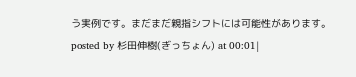う実例です。まだまだ親指シフトには可能性があります。
posted by 杉田伸樹(ぎっちょん) at 00:01|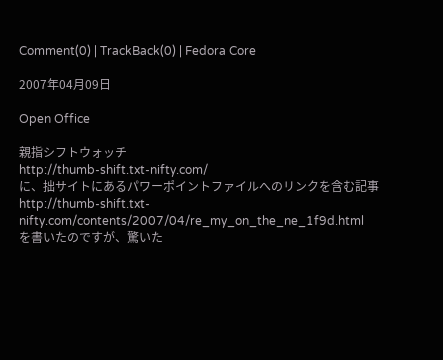Comment(0) | TrackBack(0) | Fedora Core

2007年04月09日

Open Office

親指シフトウォッチ
http://thumb-shift.txt-nifty.com/
に、拙サイトにあるパワーポイントファイルへのリンクを含む記事
http://thumb-shift.txt-nifty.com/contents/2007/04/re_my_on_the_ne_1f9d.html
を書いたのですが、驚いた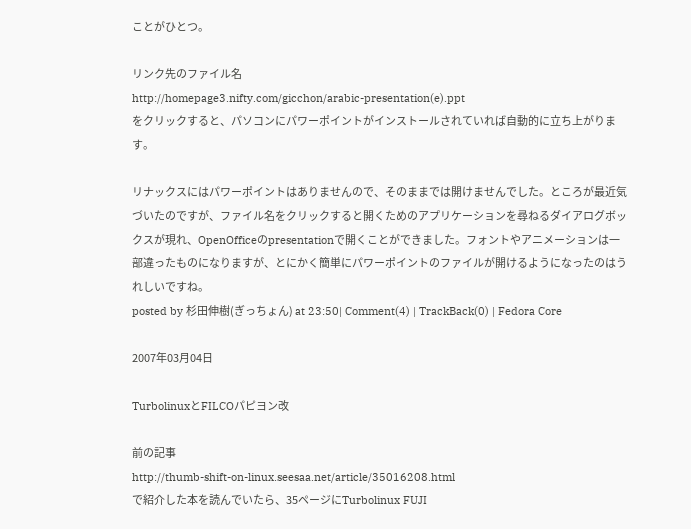ことがひとつ。

リンク先のファイル名
http://homepage3.nifty.com/gicchon/arabic-presentation(e).ppt
をクリックすると、パソコンにパワーポイントがインストールされていれば自動的に立ち上がります。

リナックスにはパワーポイントはありませんので、そのままでは開けませんでした。ところが最近気づいたのですが、ファイル名をクリックすると開くためのアプリケーションを尋ねるダイアログボックスが現れ、OpenOfficeのpresentationで開くことができました。フォントやアニメーションは一部違ったものになりますが、とにかく簡単にパワーポイントのファイルが開けるようになったのはうれしいですね。
posted by 杉田伸樹(ぎっちょん) at 23:50| Comment(4) | TrackBack(0) | Fedora Core

2007年03月04日

TurbolinuxとFILCOパピヨン改

前の記事
http://thumb-shift-on-linux.seesaa.net/article/35016208.html
で紹介した本を読んでいたら、35ページにTurbolinux FUJI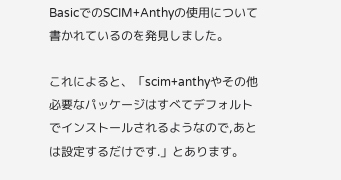BasicでのSCIM+Anthyの使用について書かれているのを発見しました。

これによると、「scim+anthyやその他必要なパッケージはすべてデフォルトでインストールされるようなので,あとは設定するだけです.」とあります。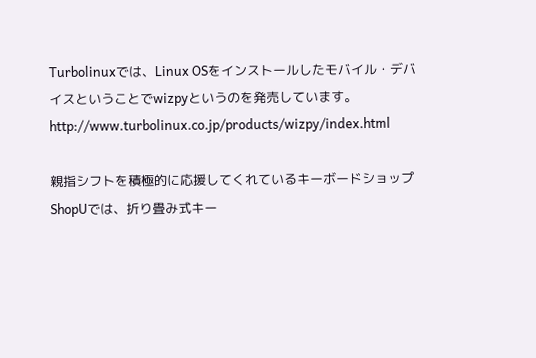Turbolinuxでは、Linux OSをインストールしたモバイル・デバイスということでwizpyというのを発売しています。
http://www.turbolinux.co.jp/products/wizpy/index.html

親指シフトを積極的に応援してくれているキーボードショップShopUでは、折り畳み式キー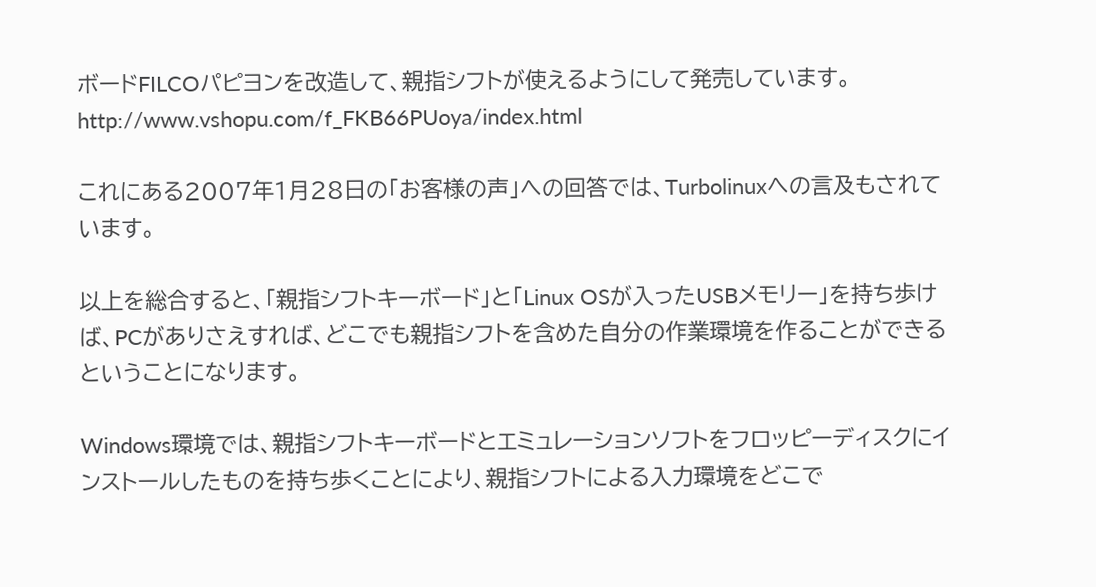ボードFILCOパピヨンを改造して、親指シフトが使えるようにして発売しています。
http://www.vshopu.com/f_FKB66PUoya/index.html

これにある2007年1月28日の「お客様の声」への回答では、Turbolinuxへの言及もされています。

以上を総合すると、「親指シフトキーボード」と「Linux OSが入ったUSBメモリー」を持ち歩けば、PCがありさえすれば、どこでも親指シフトを含めた自分の作業環境を作ることができるということになります。

Windows環境では、親指シフトキーボードとエミュレーションソフトをフロッピーディスクにインストールしたものを持ち歩くことにより、親指シフトによる入力環境をどこで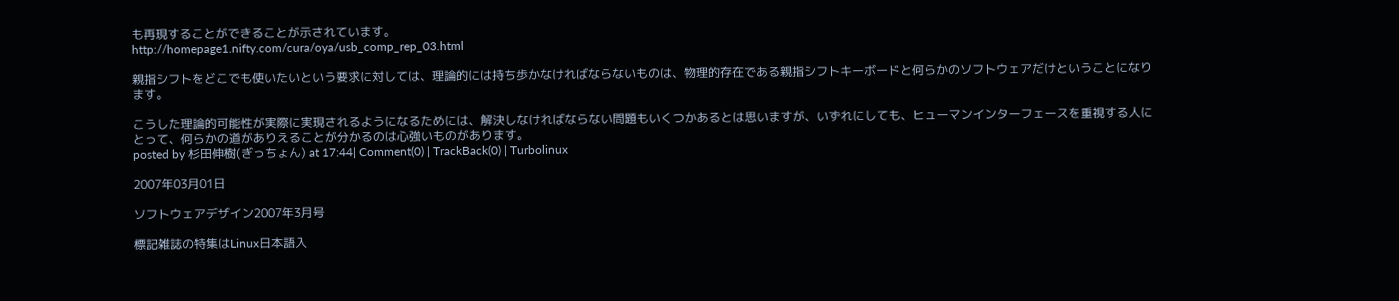も再現することができることが示されています。
http://homepage1.nifty.com/cura/oya/usb_comp_rep_03.html

親指シフトをどこでも使いたいという要求に対しては、理論的には持ち歩かなければならないものは、物理的存在である親指シフトキーボードと何らかのソフトウェアだけということになります。

こうした理論的可能性が実際に実現されるようになるためには、解決しなければならない問題もいくつかあるとは思いますが、いずれにしても、ヒューマンインターフェースを重視する人にとって、何らかの道がありえることが分かるのは心強いものがあります。
posted by 杉田伸樹(ぎっちょん) at 17:44| Comment(0) | TrackBack(0) | Turbolinux

2007年03月01日

ソフトウェアデザイン2007年3月号

標記雑誌の特集はLinux日本語入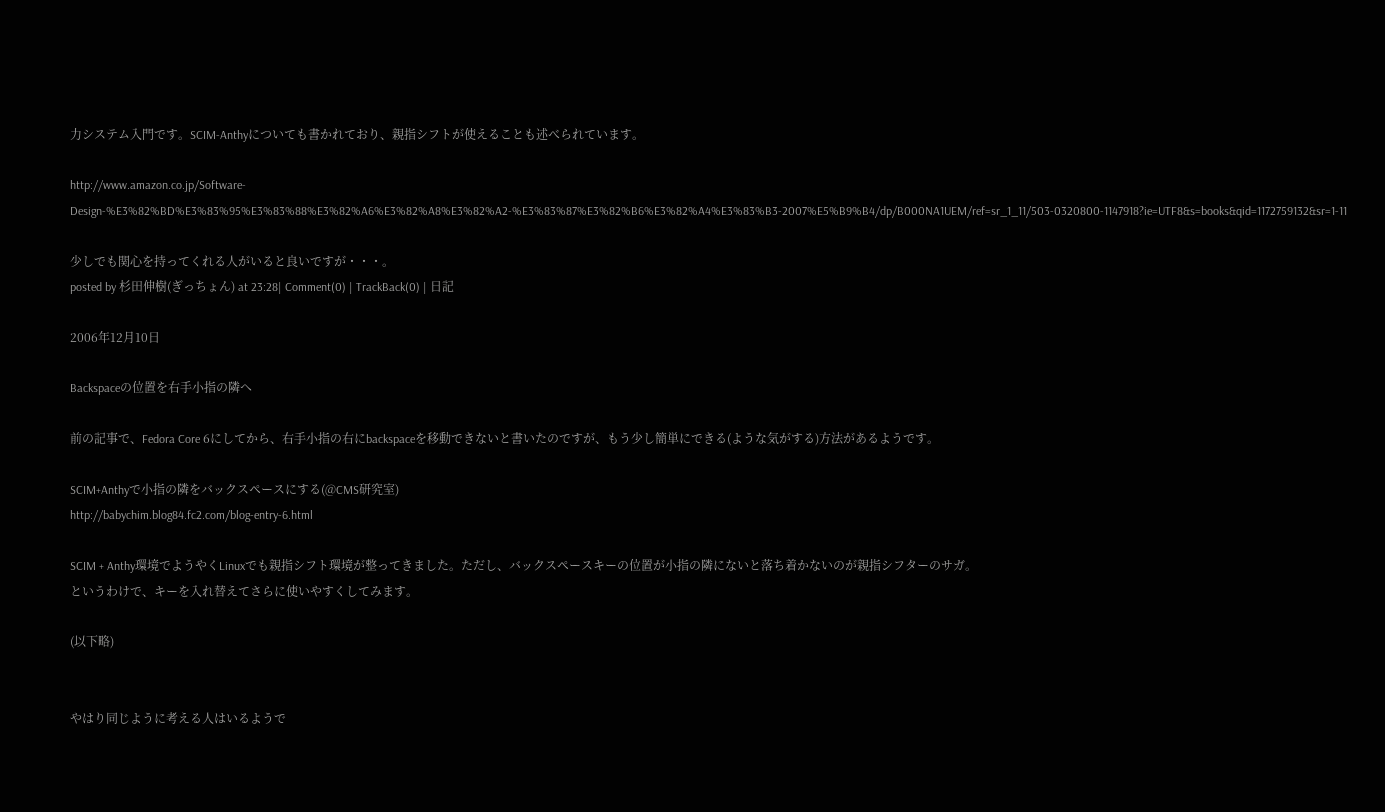力システム入門です。SCIM-Anthyについても書かれており、親指シフトが使えることも述べられています。

http://www.amazon.co.jp/Software-Design-%E3%82%BD%E3%83%95%E3%83%88%E3%82%A6%E3%82%A8%E3%82%A2-%E3%83%87%E3%82%B6%E3%82%A4%E3%83%B3-2007%E5%B9%B4/dp/B000NA1UEM/ref=sr_1_11/503-0320800-1147918?ie=UTF8&s=books&qid=1172759132&sr=1-11

少しでも関心を持ってくれる人がいると良いですが・・・。
posted by 杉田伸樹(ぎっちょん) at 23:28| Comment(0) | TrackBack(0) | 日記

2006年12月10日

Backspaceの位置を右手小指の隣へ

前の記事で、Fedora Core 6にしてから、右手小指の右にbackspaceを移動できないと書いたのですが、もう少し簡単にできる(ような気がする)方法があるようです。

SCIM+Anthyで小指の隣をバックスペースにする(@CMS研究室)
http://babychim.blog84.fc2.com/blog-entry-6.html

SCIM + Anthy環境でようやくLinuxでも親指シフト環境が整ってきました。ただし、バックスペースキーの位置が小指の隣にないと落ち着かないのが親指シフターのサガ。
というわけで、キーを入れ替えてさらに使いやすくしてみます。

(以下略)


やはり同じように考える人はいるようで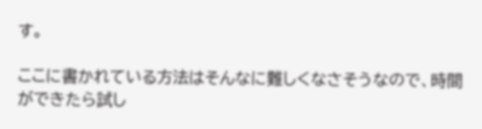す。

ここに書かれている方法はそんなに難しくなさそうなので、時間ができたら試し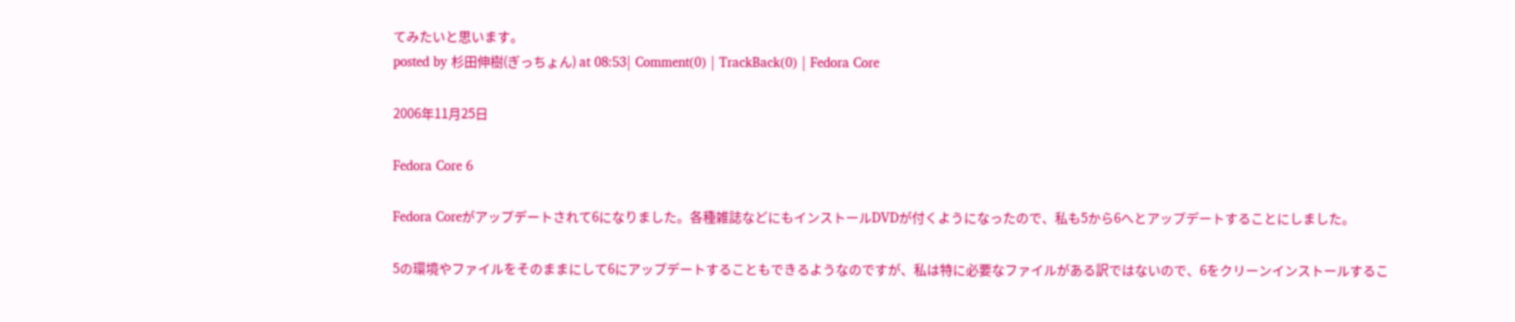てみたいと思います。
posted by 杉田伸樹(ぎっちょん) at 08:53| Comment(0) | TrackBack(0) | Fedora Core

2006年11月25日

Fedora Core 6

Fedora Coreがアップデートされて6になりました。各種雑誌などにもインストールDVDが付くようになったので、私も5から6へとアップデートすることにしました。

5の環境やファイルをそのままにして6にアップデートすることもできるようなのですが、私は特に必要なファイルがある訳ではないので、6をクリーンインストールするこ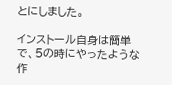とにしました。

インストール自身は簡単で、5の時にやったような作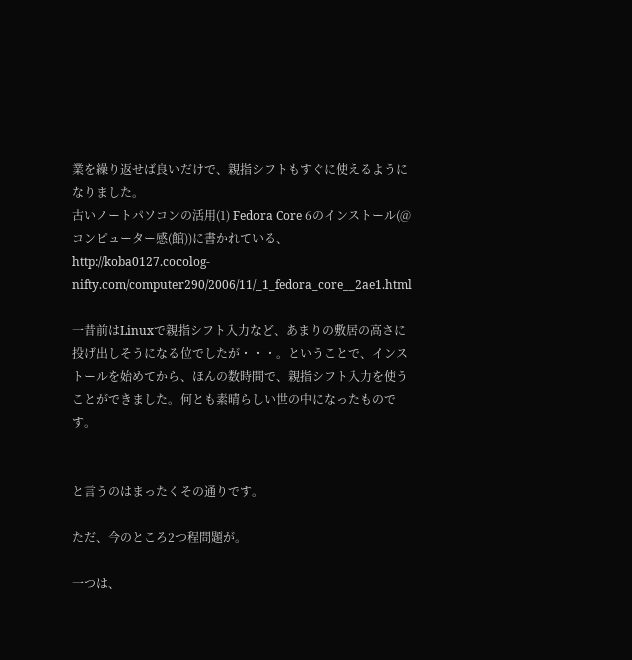業を繰り返せば良いだけで、親指シフトもすぐに使えるようになりました。
古いノートパソコンの活用(1) Fedora Core 6のインストール(@コンピューター感(館))に書かれている、
http://koba0127.cocolog-nifty.com/computer290/2006/11/_1_fedora_core__2ae1.html

一昔前はLinuxで親指シフト入力など、あまりの敷居の高さに投げ出しそうになる位でしたが・・・。ということで、インストールを始めてから、ほんの数時間で、親指シフト入力を使うことができました。何とも素晴らしい世の中になったものです。


と言うのはまったくその通りです。

ただ、今のところ2つ程問題が。

一つは、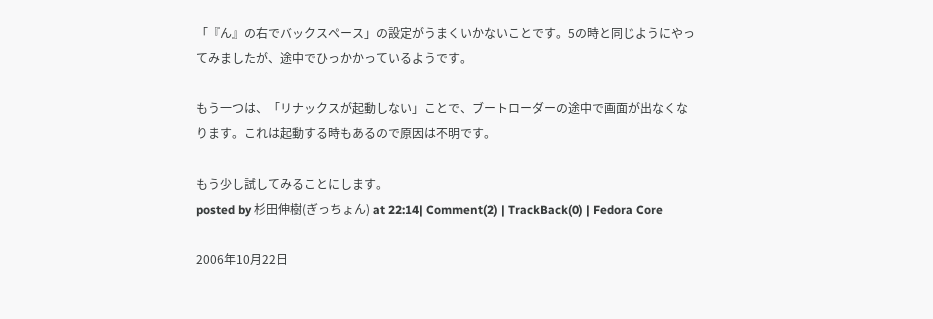「『ん』の右でバックスペース」の設定がうまくいかないことです。5の時と同じようにやってみましたが、途中でひっかかっているようです。

もう一つは、「リナックスが起動しない」ことで、ブートローダーの途中で画面が出なくなります。これは起動する時もあるので原因は不明です。

もう少し試してみることにします。
posted by 杉田伸樹(ぎっちょん) at 22:14| Comment(2) | TrackBack(0) | Fedora Core

2006年10月22日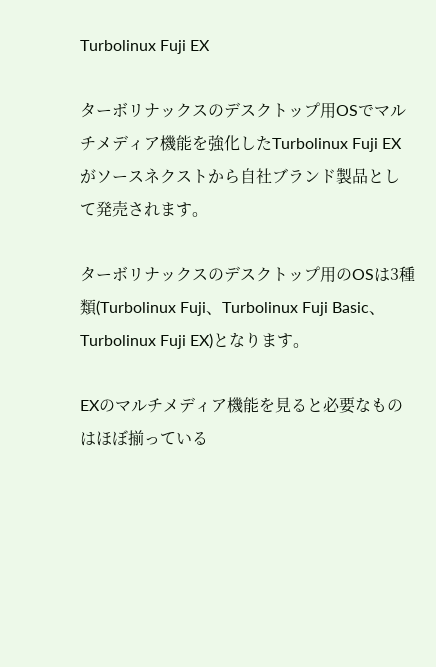Turbolinux Fuji EX

ターボリナックスのデスクトップ用OSでマルチメディア機能を強化したTurbolinux Fuji EXがソースネクストから自社ブランド製品として発売されます。

ターボリナックスのデスクトップ用のOSは3種類(Turbolinux Fuji、Turbolinux Fuji Basic、Turbolinux Fuji EX)となります。

EXのマルチメディア機能を見ると必要なものはほぼ揃っている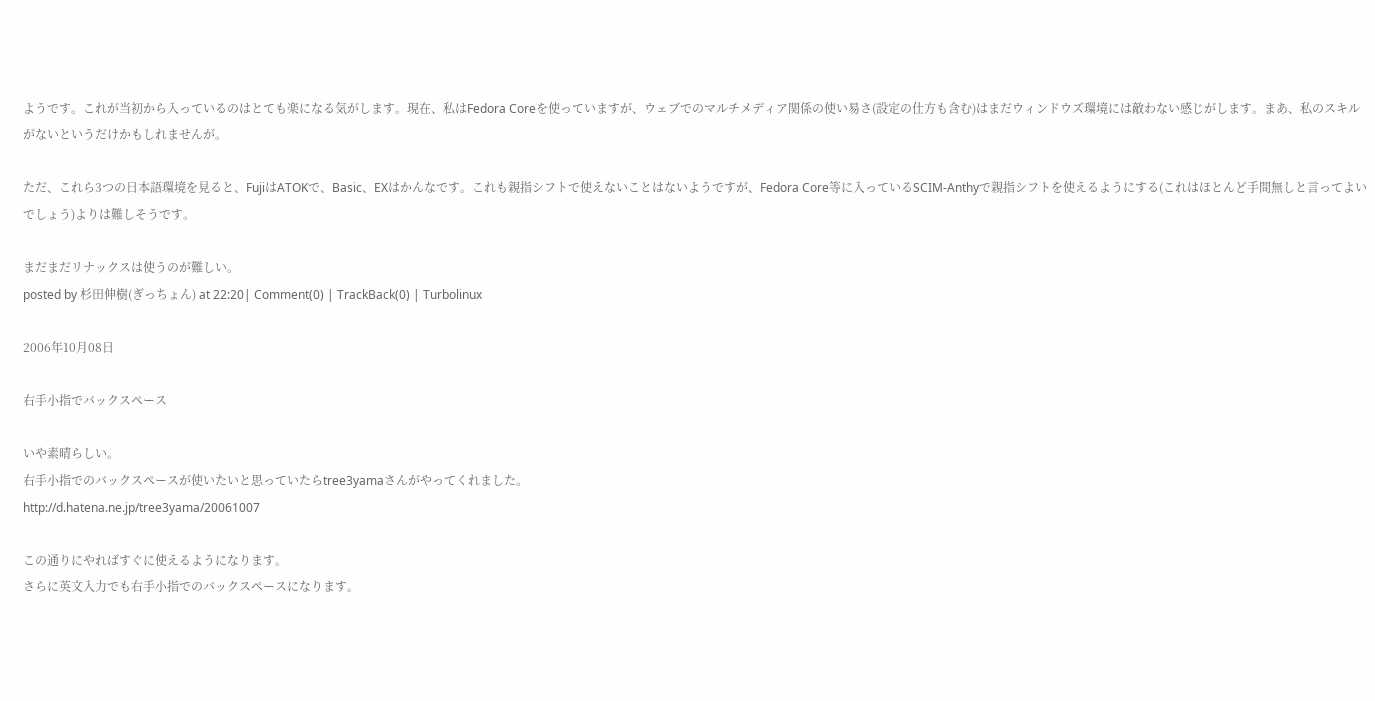ようです。これが当初から入っているのはとても楽になる気がします。現在、私はFedora Coreを使っていますが、ウェブでのマルチメディア関係の使い易さ(設定の仕方も含む)はまだウィンドウズ環境には敵わない感じがします。まあ、私のスキルがないというだけかもしれませんが。

ただ、これら3つの日本語環境を見ると、FujiはATOKで、Basic、EXはかんなです。これも親指シフトで使えないことはないようですが、Fedora Core等に入っているSCIM-Anthyで親指シフトを使えるようにする(これはほとんど手間無しと言ってよいでしょう)よりは難しそうです。

まだまだリナックスは使うのが難しい。
posted by 杉田伸樹(ぎっちょん) at 22:20| Comment(0) | TrackBack(0) | Turbolinux

2006年10月08日

右手小指でバックスペース

いや素晴らしい。
右手小指でのバックスペースが使いたいと思っていたらtree3yamaさんがやってくれました。
http://d.hatena.ne.jp/tree3yama/20061007

この通りにやればすぐに使えるようになります。
さらに英文入力でも右手小指でのバックスペースになります。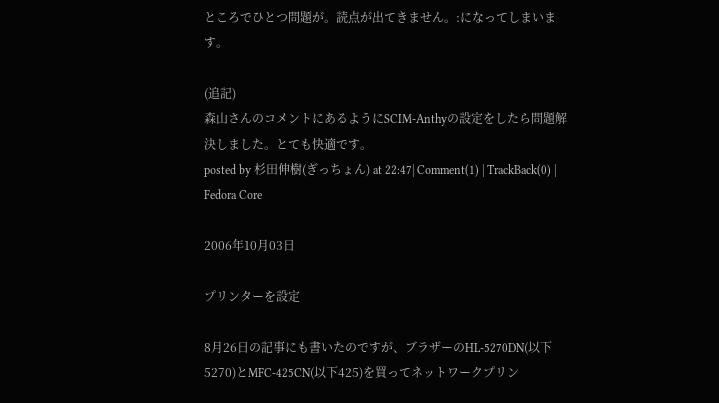ところでひとつ問題が。読点が出てきません。:になってしまいます。

(追記)
森山さんのコメントにあるようにSCIM-Anthyの設定をしたら問題解決しました。とても快適です。
posted by 杉田伸樹(ぎっちょん) at 22:47| Comment(1) | TrackBack(0) | Fedora Core

2006年10月03日

プリンターを設定

8月26日の記事にも書いたのですが、ブラザーのHL-5270DN(以下5270)とMFC-425CN(以下425)を買ってネットワークプリン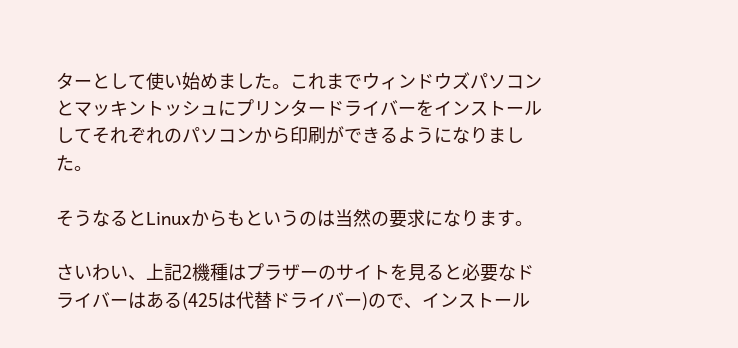ターとして使い始めました。これまでウィンドウズパソコンとマッキントッシュにプリンタードライバーをインストールしてそれぞれのパソコンから印刷ができるようになりました。

そうなるとLinuxからもというのは当然の要求になります。

さいわい、上記2機種はプラザーのサイトを見ると必要なドライバーはある(425は代替ドライバー)ので、インストール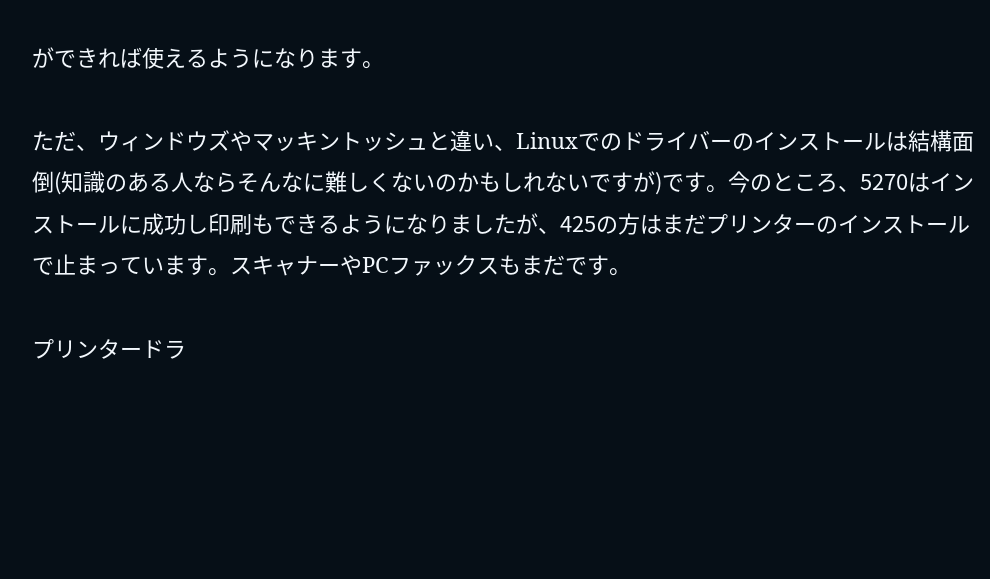ができれば使えるようになります。

ただ、ウィンドウズやマッキントッシュと違い、Linuxでのドライバーのインストールは結構面倒(知識のある人ならそんなに難しくないのかもしれないですが)です。今のところ、5270はインストールに成功し印刷もできるようになりましたが、425の方はまだプリンターのインストールで止まっています。スキャナーやPCファックスもまだです。

プリンタードラ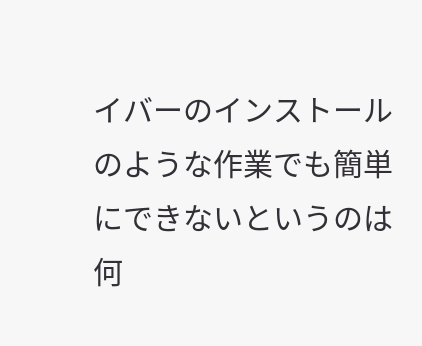イバーのインストールのような作業でも簡単にできないというのは何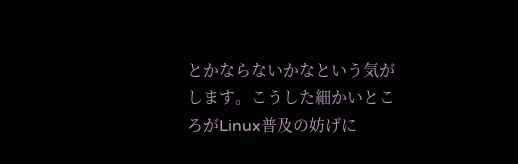とかならないかなという気がします。こうした細かいところがLinux普及の妨げに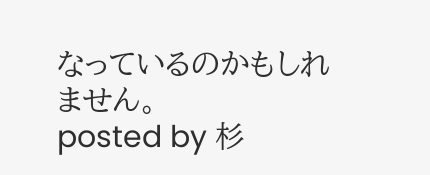なっているのかもしれません。
posted by 杉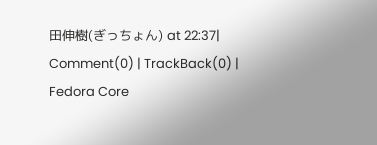田伸樹(ぎっちょん) at 22:37| Comment(0) | TrackBack(0) | Fedora Core